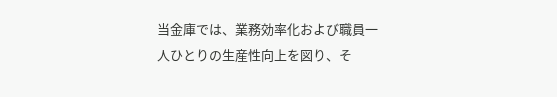当金庫では、業務効率化および職員一人ひとりの生産性向上を図り、そ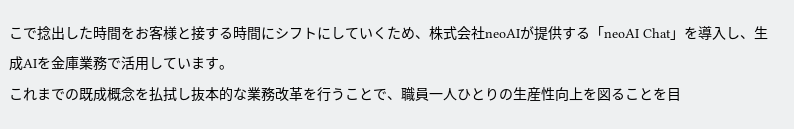こで捻出した時間をお客様と接する時間にシフトにしていくため、株式会社neoAIが提供する「neoAI Chat」を導入し、生成AIを金庫業務で活用しています。
これまでの既成概念を払拭し抜本的な業務改革を行うことで、職員一人ひとりの生産性向上を図ることを目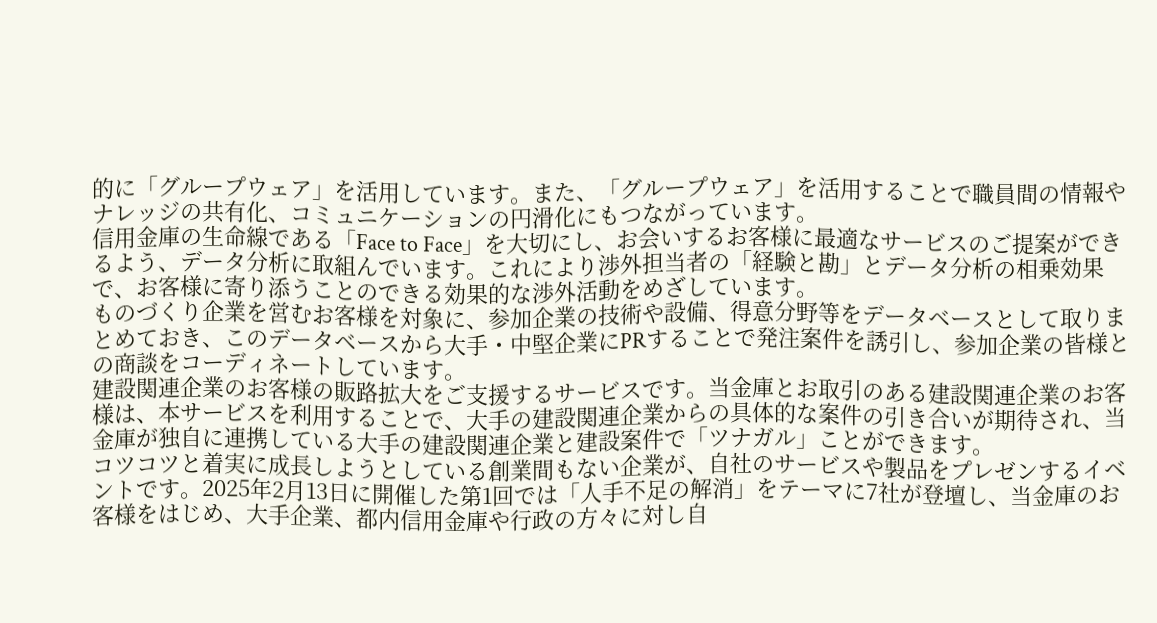的に「グループウェア」を活用しています。また、「グループウェア」を活用することで職員間の情報やナレッジの共有化、コミュニケーションの円滑化にもつながっています。
信用金庫の生命線である「Face to Face」を大切にし、お会いするお客様に最適なサービスのご提案ができるよう、データ分析に取組んでいます。これにより渉外担当者の「経験と勘」とデータ分析の相乗効果で、お客様に寄り添うことのできる効果的な渉外活動をめざしています。
ものづくり企業を営むお客様を対象に、参加企業の技術や設備、得意分野等をデータベースとして取りまとめておき、このデータベースから大手・中堅企業にPRすることで発注案件を誘引し、参加企業の皆様との商談をコーディネートしています。
建設関連企業のお客様の販路拡大をご支援するサービスです。当金庫とお取引のある建設関連企業のお客様は、本サービスを利用することで、大手の建設関連企業からの具体的な案件の引き合いが期待され、当金庫が独自に連携している大手の建設関連企業と建設案件で「ツナガル」ことができます。
コツコツと着実に成長しようとしている創業間もない企業が、自社のサービスや製品をプレゼンするイベントです。2025年2月13日に開催した第1回では「人手不足の解消」をテーマに7社が登壇し、当金庫のお客様をはじめ、大手企業、都内信用金庫や行政の方々に対し自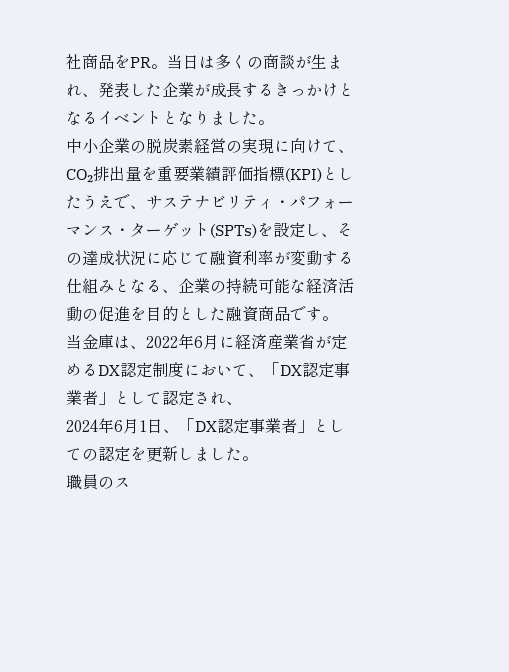社商品をPR。当日は多くの商談が生まれ、発表した企業が成長するきっかけとなるイベントとなりました。
中小企業の脱炭素経営の実現に向けて、CO₂排出量を重要業績評価指標(KPI)としたうえで、サステナビリティ・パフォーマンス・ターゲット(SPTs)を設定し、その達成状況に応じて融資利率が変動する仕組みとなる、企業の持続可能な経済活動の促進を目的とした融資商品です。
当金庫は、2022年6月に経済産業省が定めるDX認定制度において、「DX認定事業者」として認定され、
2024年6月1日、「DX認定事業者」としての認定を更新しました。
職員のス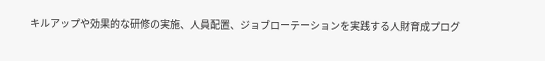キルアップや効果的な研修の実施、人員配置、ジョブローテーションを実践する人財育成プログ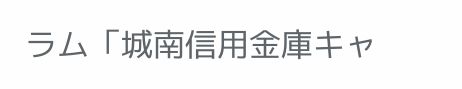ラム「城南信用金庫キャ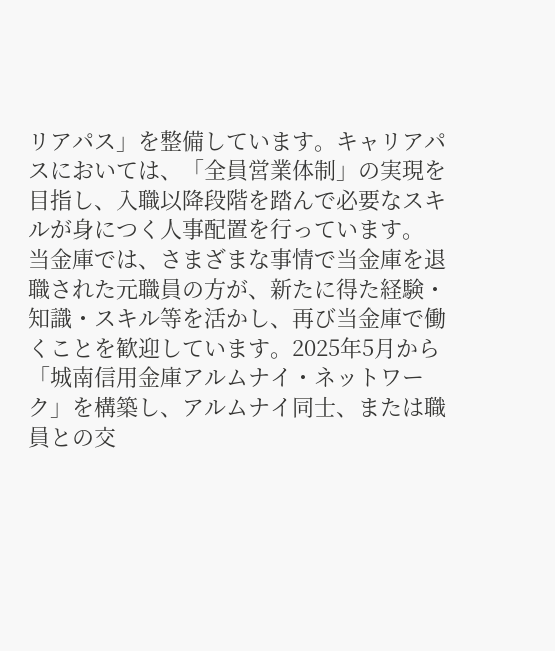リアパス」を整備しています。キャリアパスにおいては、「全員営業体制」の実現を目指し、入職以降段階を踏んで必要なスキルが身につく人事配置を行っています。
当金庫では、さまざまな事情で当金庫を退職された元職員の方が、新たに得た経験・知識・スキル等を活かし、再び当金庫で働くことを歓迎しています。2025年5月から「城南信用金庫アルムナイ・ネットワーク」を構築し、アルムナイ同士、または職員との交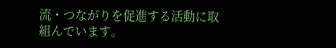流・つながりを促進する活動に取組んでいます。